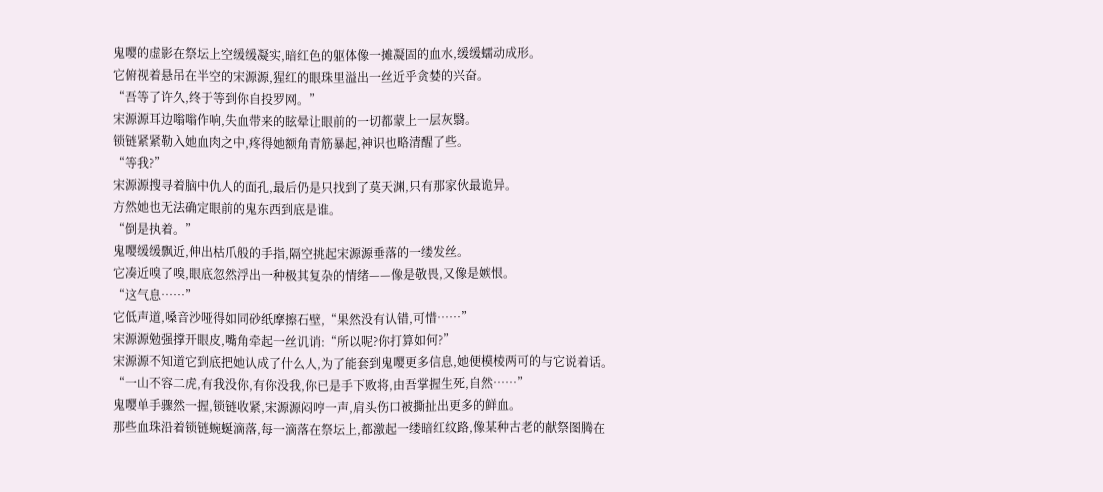鬼嘤的虚影在祭坛上空缓缓凝实,暗红色的躯体像一摊凝固的血水,缓缓蠕动成形。
它俯视着悬吊在半空的宋源源,猩红的眼珠里溢出一丝近乎贪婪的兴奋。
“吾等了许久,终于等到你自投罗网。”
宋源源耳边嗡嗡作响,失血带来的眩晕让眼前的一切都蒙上一层灰翳。
锁链紧紧勒入她血肉之中,疼得她额角青筋暴起,神识也略清醒了些。
“等我?”
宋源源搜寻着脑中仇人的面孔,最后仍是只找到了莫天渊,只有那家伙最诡异。
方然她也无法确定眼前的鬼东西到底是谁。
“倒是执着。”
鬼嘤缓缓飘近,伸出枯爪般的手指,隔空挑起宋源源垂落的一缕发丝。
它凑近嗅了嗅,眼底忽然浮出一种极其复杂的情绪——像是敬畏,又像是嫉恨。
“这气息……”
它低声道,嗓音沙哑得如同砂纸摩擦石壁,“果然没有认错,可惜……”
宋源源勉强撑开眼皮,嘴角牵起一丝讥诮:“所以呢?你打算如何?”
宋源源不知道它到底把她认成了什么人,为了能套到鬼嘤更多信息,她便模棱两可的与它说着话。
“一山不容二虎,有我没你,有你没我,你已是手下败将,由吾掌握生死,自然……”
鬼嘤单手骤然一握,锁链收紧,宋源源闷哼一声,肩头伤口被撕扯出更多的鲜血。
那些血珠沿着锁链蜿蜒滴落,每一滴落在祭坛上,都激起一缕暗红纹路,像某种古老的献祭图腾在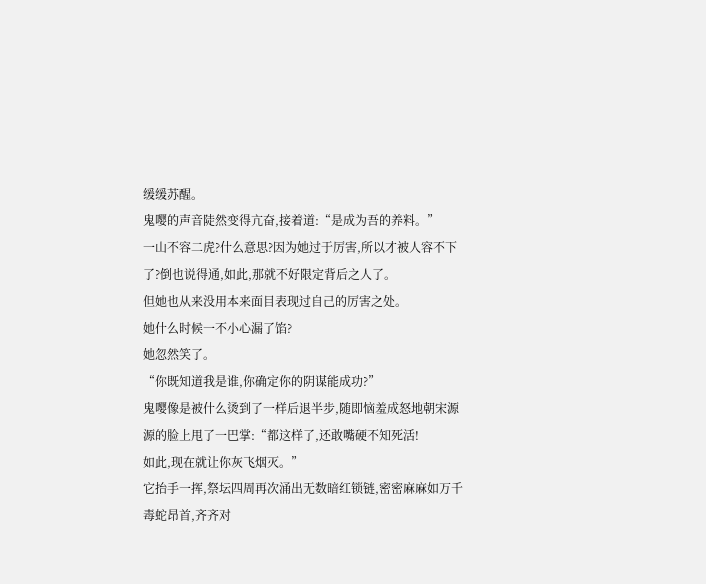缓缓苏醒。
鬼嘤的声音陡然变得亢奋,接着道:“是成为吾的养料。”
一山不容二虎?什么意思?因为她过于厉害,所以才被人容不下了?倒也说得通,如此,那就不好限定背后之人了。
但她也从来没用本来面目表现过自己的厉害之处。
她什么时候一不小心漏了馅?
她忽然笑了。
“你既知道我是谁,你确定你的阴谋能成功?”
鬼嘤像是被什么烫到了一样后退半步,随即恼羞成怒地朝宋源源的脸上甩了一巴掌:“都这样了,还敢嘴硬不知死活!
如此,现在就让你灰飞烟灭。”
它抬手一挥,祭坛四周再次涌出无数暗红锁链,密密麻麻如万千毒蛇昂首,齐齐对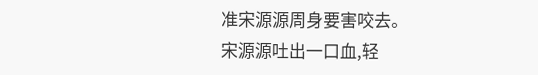准宋源源周身要害咬去。
宋源源吐出一口血,轻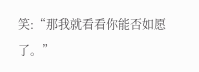笑:“那我就看看你能否如愿了。”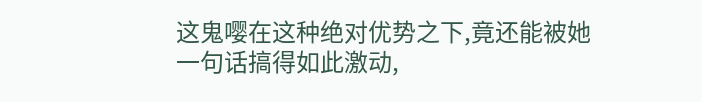这鬼嘤在这种绝对优势之下,竟还能被她一句话搞得如此激动,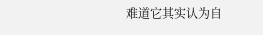难道它其实认为自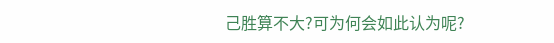己胜算不大?可为何会如此认为呢?